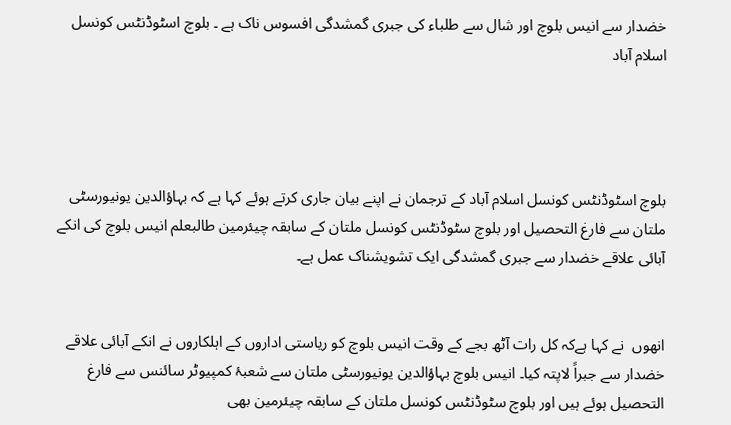خضدار سے انیس بلوچ اور شال سے طلباء کی جبری گمشدگی افسوس ناک ہے ۔ بلوچ اسٹوڈنٹس کونسل اسلام آباد




بلوچ اسٹوڈنٹس کونسل اسلام آباد کے ترجمان نے اپنے بیان جاری کرتے ہوئے کہا ہے کہ بہاؤالدین یونیورسٹی ملتان سے فارغ التحصیل اور بلوچ سٹوڈنٹس کونسل ملتان کے سابقہ چیئرمین طالبعلم انیس بلوچ کی انکے آبائی علاقے خضدار سے جبری گمشدگی ایک تشویشناک عمل ہے۔


انھوں  نے کہا ہےکہ کل رات آٹھ بجے کے وقت انیس بلوچ کو ریاستی اداروں کے اہلکاروں نے انکے آبائی علاقے خضدار سے جبراً لاپتہ کیا۔ انیس بلوچ بہاؤالدین یونیورسٹی ملتان سے شعبۂ کمپیوٹر سائنس سے فارغ التحصیل ہوئے ہیں اور بلوچ سٹوڈنٹس کونسل ملتان کے سابقہ چیئرمین بھی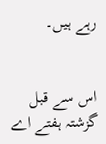رہے ہیں۔


اس سے قبل گزشتہ ہفتے اے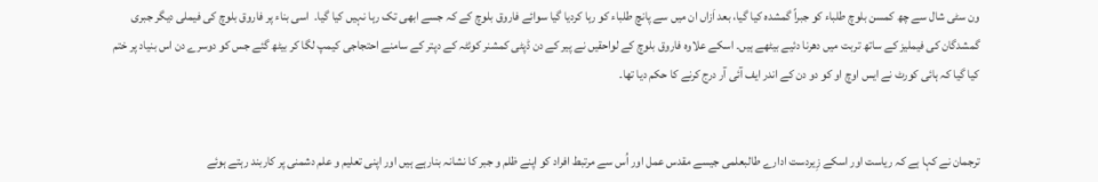ون سٹی شال سے چھ کمسن بلوچ طلباء کو جبراً گمشدہ کیا گیا، بعد اَزاں ان میں سے پانچ طلباء کو رہا کردیا گیا سوائے فاروق بلوچ کے کہ جسے ابھی تک رہا نہیں کیا گیا۔  اسی بناء پر فاروق بلوچ کی فیملی دیگر جبری گمشدگان کی فیملیز کے ساتھ تربت میں دھرنا دئیے بیٹھے ہیں۔ اسکے علاوہ فاروق بلوچ کے لواحقیں نے پیر کے دن ڈپٹی کمشنر کوئٹہ کے دپتر کے سامنے احتجاجی کیمپ لگا کر بیٹھ گئے جس کو دوسرے دن اس بنیاد پر ختم کیا گیا کہ ہائی کورٹ نے ایس اوچ او کو دو دن کے اندر ایف آئی آر درج کرنے کا حکم دیا تھا۔


ترجمان نے کہا ہے کہ ریاست اور اسکے زِیردست ادارے طالبعلمی جیسے مقدس عمل اور اُس سے مرتبط افراد کو اپنے ظلم و جبر کا نشانہ بنارہے ہیں اور اپنی تعلیم و علم دشمنی پر کاربند رہتے ہوئے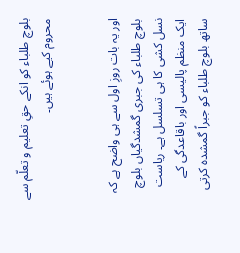بلوچ طلباء کو انکے حقِ تعلیم و تعلّم سے محروم کیے ہوئے ہیں۔


اور یہ بات روزِ اول سے ہی واضح ہے کہ بلوچ طلباء کی جبری گمشدگیاں بلوچ نسل کشی کا ہی تسلسل ہے۔ ریاست ایک منظم پالیسی اور باقاعدگی کے ساتھ بلوچ طلباء کو جبراً گمشدہ کرتی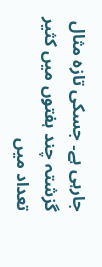جارہی ہے۔ جسکی تازہ مثال گزشتہ چند ہفتوں میں کثیر تعداد میں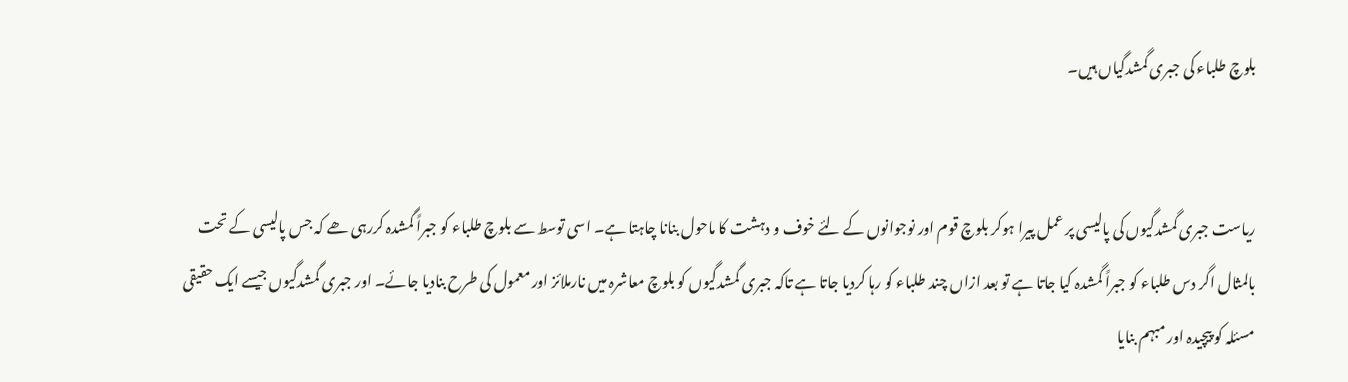بلوچ طلباء کی جبری گمشدگیاں ہیں۔


ریاست جبری گمشدگیوں کی پالیسی پر عمل پیرا ہوکر بلوچ قوم اور نوجوانوں کے لئے خوف و دہشت کا ماحول بنانا چاہتا ہے۔ اسی توسط سے بلوچ طلباء کو جبراً گمشدہ کررہی ھے کہ جس پالیسی کے تحت بالمثال اگر دس طلباء کو جبراً گمشدہ کیا جاتا ہے تو بعد ازاں چند طلباء کو رہا کردیا جاتا ہے تاکہ جبری گمشدگیوں کو بلوچ معاشرہ میں نارملائز اور معمول کی طرح بنادیا جائے۔ اور جبری گمشدگیوں جیسے ایک حقیقی مسئلہ کو پیچیدہ اور مبہم بنایا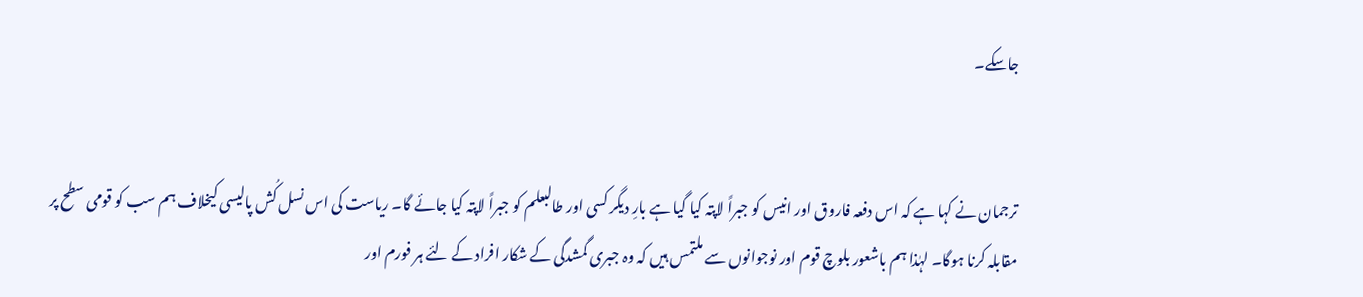جاسکے۔


ترجمان نے کہا ہے کہ اس دفعہ فاروق اور انیس کو جبراً لاپتہ کیا گیا ہے بارِ دیگر کسی اور طالبعلم کو جبراً لاپتہ کیا جائے گا۔ ریاست کی اس نسل کُش پالیسی کیخلاف ہم سب کو قومی سطح پر مقابلہ کرنا ہوگا۔ لہٰذا ہم باشعور بلوچ قوم اور نوجوانوں سے ملتمس ہیں کہ وہ جبری گمشدگی کے شکار افراد کے لئے ہر فورم اور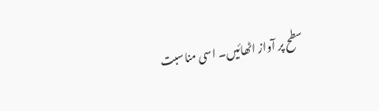سطح پر آواز اٹھائیں۔ اسی مناسبت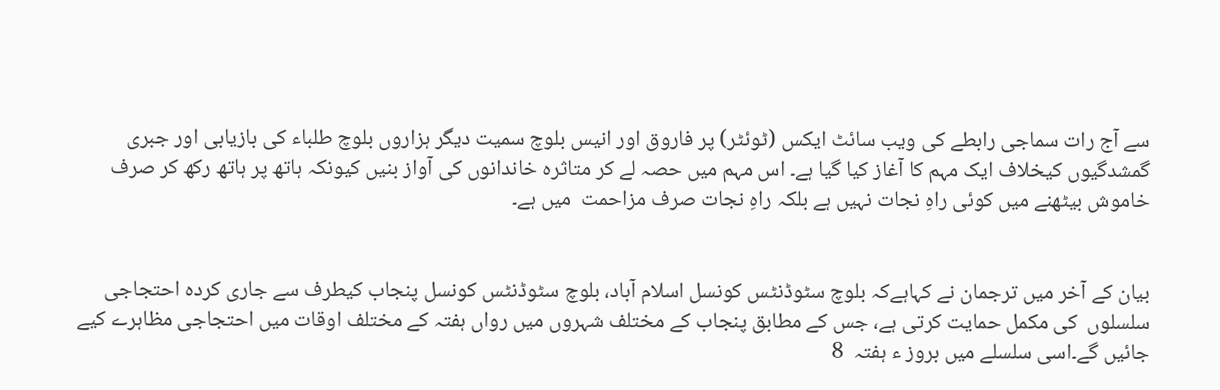سے آج رات سماجی رابطے کی ویب سائٹ ایکس (ٹوئٹر) پر فاروق اور انیس بلوچ سمیت دیگر ہزاروں بلوچ طلباء کی بازیابی اور جبری گمشدگیوں کیخلاف ایک مہم کا آغاز کیا گیا ہے۔ اس مہم میں حصہ لے کر متاثرہ خاندانوں کی آواز بنیں کیونکہ ہاتھ پر ہاتھ رکھ کر صرف خاموش بیٹھنے میں کوئی راہِ نجات نہیں ہے بلکہ راہِ نجات صرف مزاحمت  میں ہے۔


بیان کے آخر میں ترجمان نے کہاہےکہ بلوچ سٹوڈنٹس کونسل اسلام آباد، بلوچ سٹوڈنٹس کونسل پنجاب کیطرف سے جاری کردہ احتجاجی سلسلوں  کی مکمل حمایت کرتی ہے، جس کے مطابق پنجاب کے مختلف شہروں میں رواں ہفتہ کے مختلف اوقات میں احتجاجی مظاہرے کیے جائیں گے۔اسی سلسلے میں بروز ء ہفتہ  8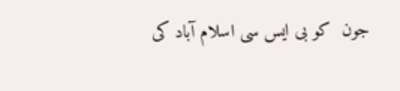جون  کو بی ایس سی اسلام آباد کی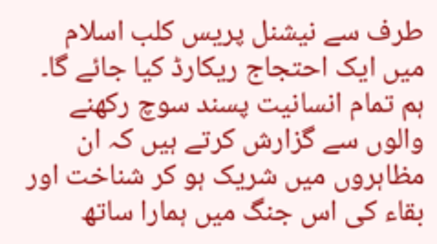طرف سے نیشنل پریس کلب اسلام میں ایک احتجاج ریکارڈ کیا جائے گا۔ ہم تمام انسانیت پسند سوچ رکھنے والوں سے گزارش کرتے ہیں کہ ان مظاہروں میں شریک ہو کر شناخت اور بقاء کی اس جنگ میں ہمارا ساتھ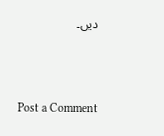دیں۔



Post a Comment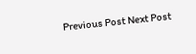Previous Post Next Post